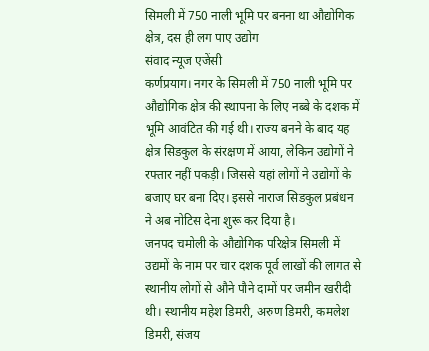सिमली में 750 नाली भूमि पर बनना था औद्योगिक क्षेत्र, दस ही लग पाए उद्योग
संवाद न्यूज एजेंसी
कर्णप्रयाग। नगर के सिमली में 750 नाली भूमि पर औद्योगिक क्षेत्र की स्थापना के लिए नब्बे के दशक में भूमि आवंटित की गई थी। राज्य बनने के बाद यह क्षेत्र सिडकुल के संरक्षण में आया, लेकिन उद्योगों ने रफ्तार नहीं पकड़ी। जिससे यहां लोगों ने उद्योगों के बजाए घर बना दिए। इससे नाराज सिडकुल प्रबंधन ने अब नोटिस देना शुरू कर दिया है।
जनपद चमोली के औद्योगिक परिक्षेत्र सिमली में उद्यमों के नाम पर चार दशक पूर्व लाखों की लागत से स्थानीय लोगों से औने पौने दामों पर जमीन खरीदी थी। स्थानीय महेश डिमरी, अरुण डिमरी, कमलेश डिमरी, संजय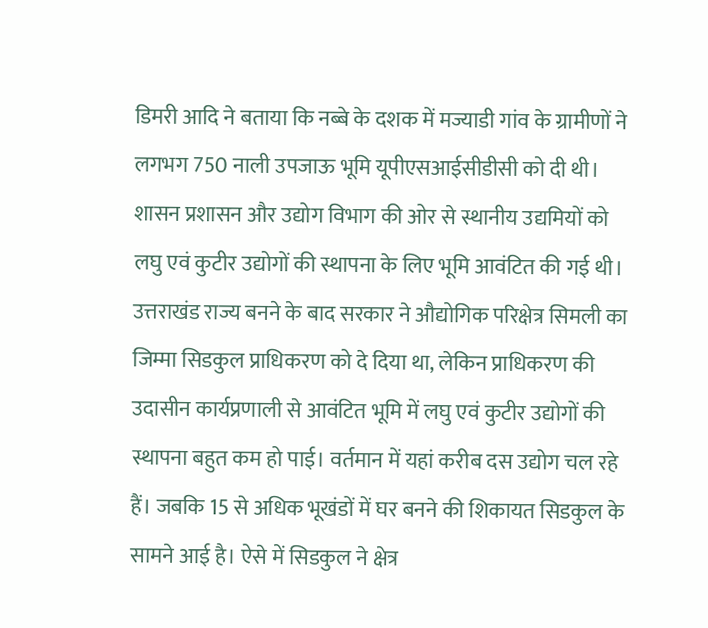डिमरी आदि ने बताया कि नब्बे के दशक में मज्याडी गांव के ग्रामीणों ने लगभग 750 नाली उपजाऊ भूमि यूपीएसआईसीडीसी को दी थी। शासन प्रशासन और उद्योग विभाग की ओर से स्थानीय उद्यमियों को लघु एवं कुटीर उद्योगों की स्थापना के लिए भूमि आवंटित की गई थी।
उत्तराखंड राज्य बनने के बाद सरकार ने औद्योगिक परिक्षेत्र सिमली का जिम्मा सिडकुल प्राधिकरण को दे दिया था, लेकिन प्राधिकरण की उदासीन कार्यप्रणाली से आवंटित भूमि में लघु एवं कुटीर उद्योगों की स्थापना बहुत कम हो पाई। वर्तमान में यहां करीब दस उद्योग चल रहे हैं। जबकि 15 से अधिक भूखंडों में घर बनने की शिकायत सिडकुल के सामने आई है। ऐसे में सिडकुल ने क्षेत्र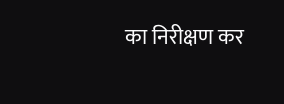का निरीक्षण कर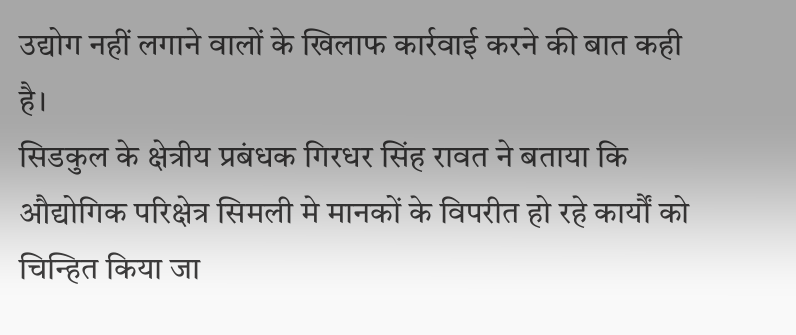उद्योग नहीं लगाने वालों के खिलाफ कार्रवाई करने की बात कही है।
सिडकुल के क्षेत्रीय प्रबंधक गिरधर सिंह रावत ने बताया कि औद्योगिक परिक्षेत्र सिमली मे मानकों के विपरीत हो रहे कार्यौं को चिन्हित किया जा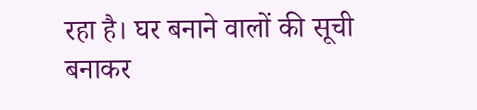रहा है। घर बनाने वालों की सूची बनाकर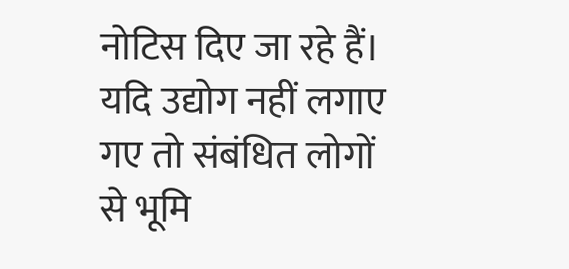नोटिस दिए जा रहे हैं। यदि उद्योग नहीं लगाए गए तो संबंधित लोगों से भूमि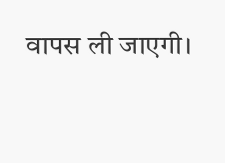वापस ली जाएगी।